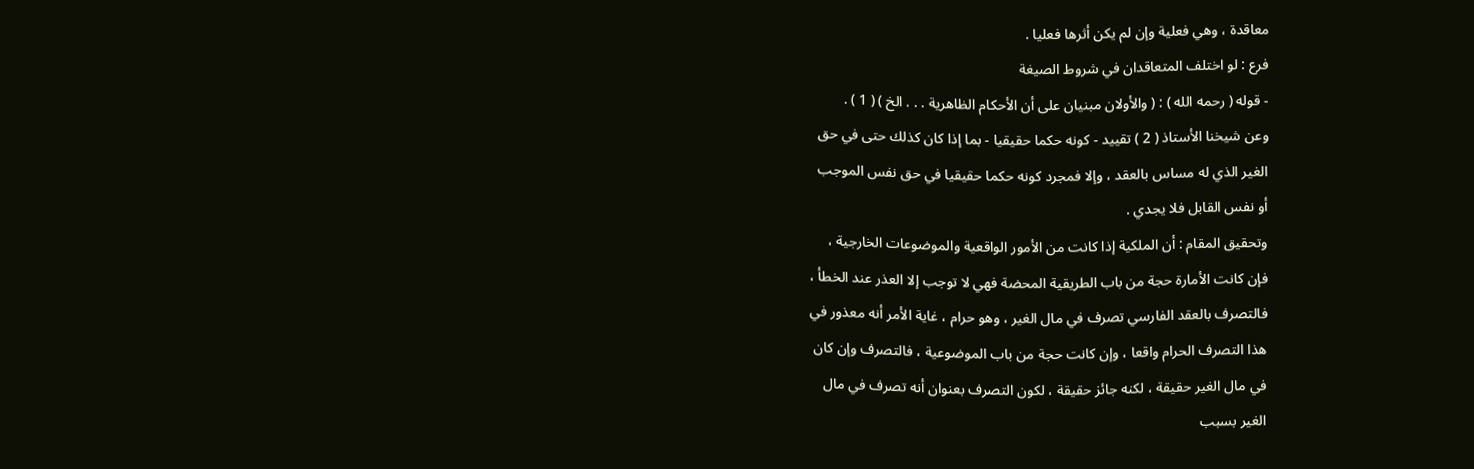معاقدة ، وهي فعلية وإن لم يكن أثرها فعليا .
فرع : لو اختلف المتعاقدان في شروط الصيغة
- قوله ( رحمه الله ) : ( والأولان مبنيان على أن الأحكام الظاهرية . . . الخ ) ( 1 ) .
وعن شيخنا الأستاذ ( 2 ) تقييد - كونه حكما حقيقيا - بما إذا كان كذلك حتى في حق
الغير الذي له مساس بالعقد ، وإلا فمجرد كونه حكما حقيقيا في حق نفس الموجب
أو نفس القابل فلا يجدي .
وتحقيق المقام : أن الملكية إذا كانت من الأمور الواقعية والموضوعات الخارجية ،
فإن كانت الأمارة حجة من باب الطريقية المحضة فهي لا توجب إلا العذر عند الخطأ ،
فالتصرف بالعقد الفارسي تصرف في مال الغير ، وهو حرام ، غاية الأمر أنه معذور في
هذا التصرف الحرام واقعا ، وإن كانت حجة من باب الموضوعية ، فالتصرف وإن كان
في مال الغير حقيقة ، لكنه جائز حقيقة ، لكون التصرف بعنوان أنه تصرف في مال
الغير بسبب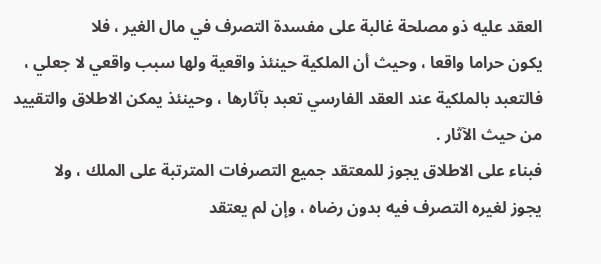العقد عليه ذو مصلحة غالبة على مفسدة التصرف في مال الغير ، فلا
يكون حراما واقعا ، وحيث أن الملكية حينئذ واقعية ولها سبب واقعي لا جعلي ،
فالتعبد بالملكية عند العقد الفارسي تعبد بآثارها ، وحينئذ يمكن الاطلاق والتقييد
من حيث الآثار .
فبناء على الاطلاق يجوز للمعتقد جميع التصرفات المترتبة على الملك ، ولا
يجوز لغيره التصرف فيه بدون رضاه ، وإن لم يعتقد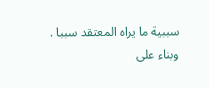سببية ما يراه المعتقد سببا .
وبناء على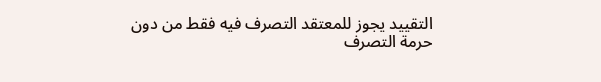التقييد يجوز للمعتقد التصرف فيه فقط من دون حرمة التصرف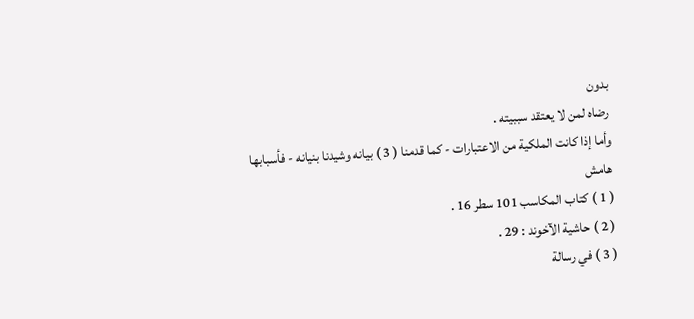بدون
رضاه لمن لا يعتقد سببيته .
وأما إذا كانت الملكية من الاعتبارات - كما قدمنا ( 3 ) بيانه وشيدنا بنيانه - فأسبابها
هامش
( 1 ) كتاب المكاسب 101 سطر 16 .
( 2 ) حاشية الآخوند : 29 .
( 3 ) في رسالة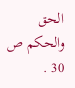الحق والحكم ص 30 .